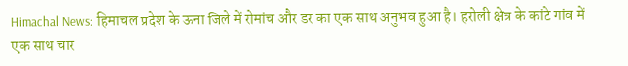Himachal News: हिमाचल प्रदेश के ऊना जिले में रोमांच और डर का एक साथ अनुभव हुआ है। हरोली क्षेत्र के कांटे गांव में एक साथ चार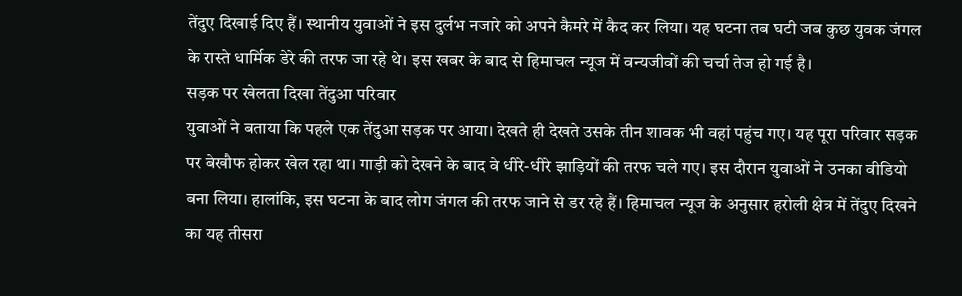तेंदुए दिखाई दिए हैं। स्थानीय युवाओं ने इस दुर्लभ नजारे को अपने कैमरे में कैद कर लिया। यह घटना तब घटी जब कुछ युवक जंगल के रास्ते धार्मिक डेरे की तरफ जा रहे थे। इस खबर के बाद से हिमाचल न्यूज में वन्यजीवों की चर्चा तेज हो गई है।
सड़क पर खेलता दिखा तेंदुआ परिवार
युवाओं ने बताया कि पहले एक तेंदुआ सड़क पर आया। देखते ही देखते उसके तीन शावक भी वहां पहुंच गए। यह पूरा परिवार सड़क पर बेखौफ होकर खेल रहा था। गाड़ी को देखने के बाद वे धीरे-धीरे झाड़ियों की तरफ चले गए। इस दौरान युवाओं ने उनका वीडियो बना लिया। हालांकि, इस घटना के बाद लोग जंगल की तरफ जाने से डर रहे हैं। हिमाचल न्यूज के अनुसार हरोली क्षेत्र में तेंदुए दिखने का यह तीसरा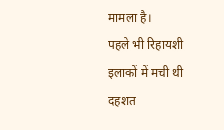मामला है।
पहले भी रिहायशी इलाकों में मची थी दहशत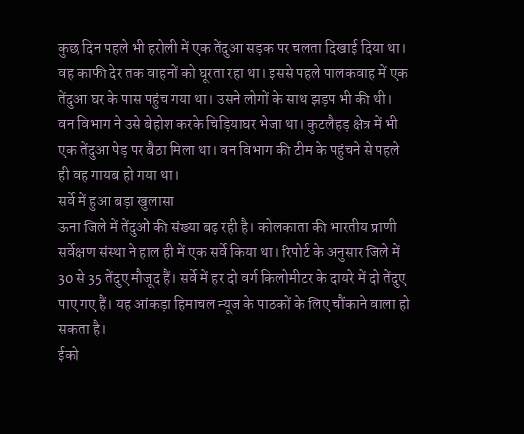कुछ दिन पहले भी हरोली में एक तेंदुआ सड़क पर चलता दिखाई दिया था। वह काफी देर तक वाहनों को घूरता रहा था। इससे पहले पालकवाह में एक तेंदुआ घर के पास पहुंच गया था। उसने लोगों के साथ झड़प भी की थी। वन विभाग ने उसे बेहोश करके चिड़ियाघर भेजा था। कुटलैहड़ क्षेत्र में भी एक तेंदुआ पेड़ पर बैठा मिला था। वन विभाग की टीम के पहुंचने से पहले ही वह गायब हो गया था।
सर्वे में हुआ बड़ा खुलासा
ऊना जिले में तेंदुओं की संख्या बढ़ रही है। कोलकाता की भारतीय प्राणी सर्वेक्षण संस्था ने हाल ही में एक सर्वे किया था। रिपोर्ट के अनुसार जिले में 30 से 35 तेंदुए मौजूद हैं। सर्वे में हर दो वर्ग किलोमीटर के दायरे में दो तेंदुए पाए गए हैं। यह आंकड़ा हिमाचल न्यूज के पाठकों के लिए चौंकाने वाला हो सकता है।
ईको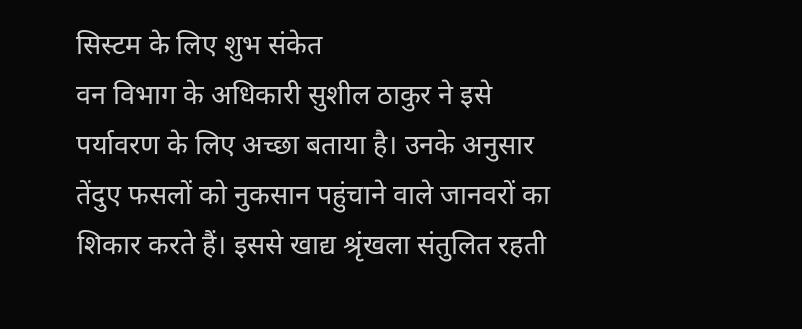सिस्टम के लिए शुभ संकेत
वन विभाग के अधिकारी सुशील ठाकुर ने इसे पर्यावरण के लिए अच्छा बताया है। उनके अनुसार तेंदुए फसलों को नुकसान पहुंचाने वाले जानवरों का शिकार करते हैं। इससे खाद्य श्रृंखला संतुलित रहती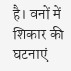है। वनों में शिकार की घटनाएं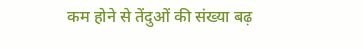कम होने से तेंदुओं की संख्या बढ़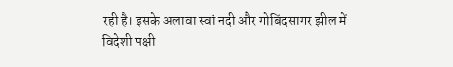रही है। इसके अलावा स्वां नदी और गोबिंदसागर झील में विदेशी पक्षी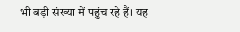भी बड़ी संख्या में पहुंच रहे हैं। यह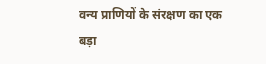वन्य प्राणियों के संरक्षण का एक बड़ा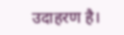उदाहरण है।